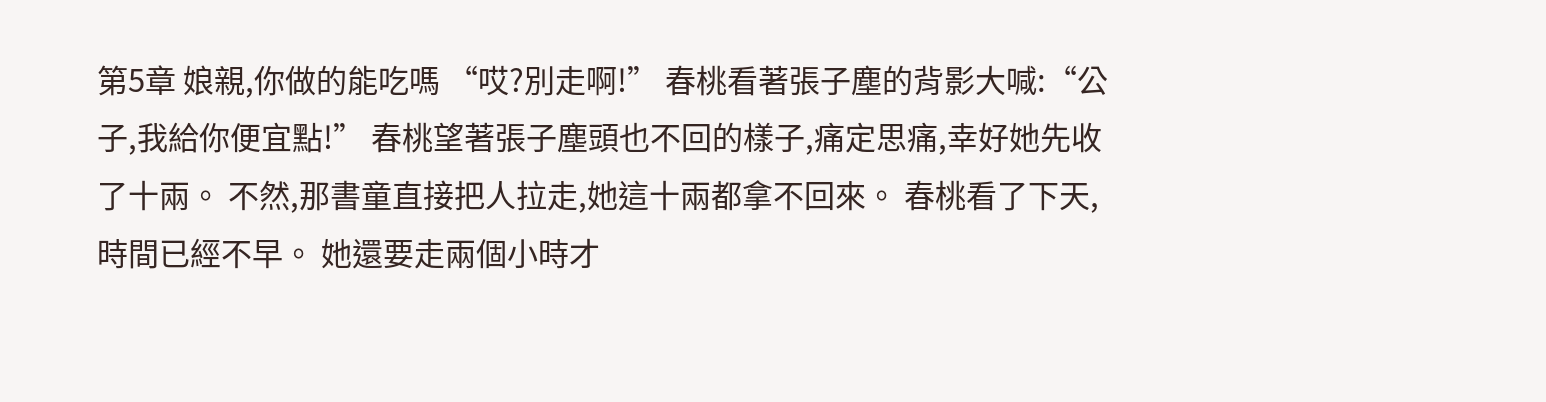第5章 娘親,你做的能吃嗎 “哎?別走啊!” 春桃看著張子塵的背影大喊:“公子,我給你便宜點!” 春桃望著張子塵頭也不回的樣子,痛定思痛,幸好她先收了十兩。 不然,那書童直接把人拉走,她這十兩都拿不回來。 春桃看了下天,時間已經不早。 她還要走兩個小時才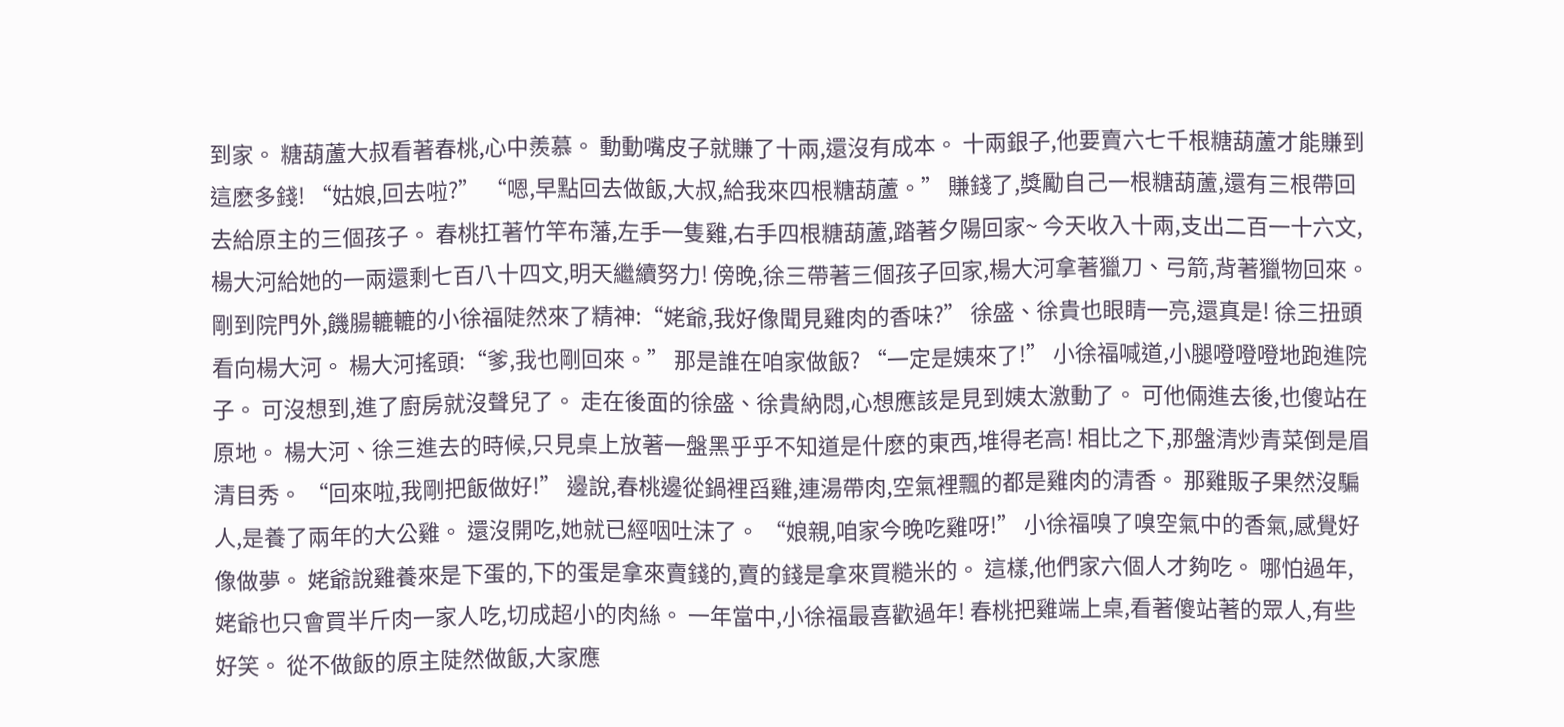到家。 糖葫蘆大叔看著春桃,心中羨慕。 動動嘴皮子就賺了十兩,還沒有成本。 十兩銀子,他要賣六七千根糖葫蘆才能賺到這麽多錢! “姑娘,回去啦?” “嗯,早點回去做飯,大叔,給我來四根糖葫蘆。” 賺錢了,獎勵自己一根糖葫蘆,還有三根帶回去給原主的三個孩子。 春桃扛著竹竿布藩,左手一隻雞,右手四根糖葫蘆,踏著夕陽回家~ 今天收入十兩,支出二百一十六文,楊大河給她的一兩還剩七百八十四文,明天繼續努力! 傍晚,徐三帶著三個孩子回家,楊大河拿著獵刀、弓箭,背著獵物回來。 剛到院門外,饑腸轆轆的小徐福陡然來了精神:“姥爺,我好像聞見雞肉的香味?” 徐盛、徐貴也眼睛一亮,還真是! 徐三扭頭看向楊大河。 楊大河搖頭:“爹,我也剛回來。” 那是誰在咱家做飯? “一定是姨來了!” 小徐福喊道,小腿噔噔噔地跑進院子。 可沒想到,進了廚房就沒聲兒了。 走在後面的徐盛、徐貴納悶,心想應該是見到姨太激動了。 可他倆進去後,也傻站在原地。 楊大河、徐三進去的時候,只見桌上放著一盤黑乎乎不知道是什麽的東西,堆得老高! 相比之下,那盤清炒青菜倒是眉清目秀。 “回來啦,我剛把飯做好!” 邊說,春桃邊從鍋裡舀雞,連湯帶肉,空氣裡飄的都是雞肉的清香。 那雞販子果然沒騙人,是養了兩年的大公雞。 還沒開吃,她就已經咽吐沫了。 “娘親,咱家今晚吃雞呀!” 小徐福嗅了嗅空氣中的香氣,感覺好像做夢。 姥爺說雞養來是下蛋的,下的蛋是拿來賣錢的,賣的錢是拿來買糙米的。 這樣,他們家六個人才夠吃。 哪怕過年,姥爺也只會買半斤肉一家人吃,切成超小的肉絲。 一年當中,小徐福最喜歡過年! 春桃把雞端上桌,看著傻站著的眾人,有些好笑。 從不做飯的原主陡然做飯,大家應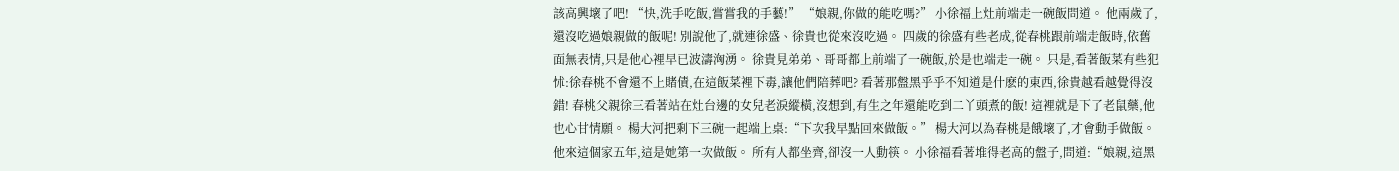該高興壞了吧! “快,洗手吃飯,嘗嘗我的手藝!” “娘親,你做的能吃嗎?” 小徐福上灶前端走一碗飯問道。 他兩歲了,還沒吃過娘親做的飯呢! 別說他了,就連徐盛、徐貴也從來沒吃過。 四歲的徐盛有些老成,從春桃跟前端走飯時,依舊面無表情,只是他心裡早已波濤洶湧。 徐貴見弟弟、哥哥都上前端了一碗飯,於是也端走一碗。 只是,看著飯菜有些犯怵:徐春桃不會還不上賭債,在這飯菜裡下毒,讓他們陪葬吧? 看著那盤黑乎乎不知道是什麽的東西,徐貴越看越覺得沒錯! 春桃父親徐三看著站在灶台邊的女兒老淚縱橫,沒想到,有生之年還能吃到二丫頭煮的飯! 這裡就是下了老鼠藥,他也心甘情願。 楊大河把剩下三碗一起端上桌:“下次我早點回來做飯。” 楊大河以為春桃是餓壞了,才會動手做飯。 他來這個家五年,這是她第一次做飯。 所有人都坐齊,卻沒一人動筷。 小徐福看著堆得老高的盤子,問道:“娘親,這黑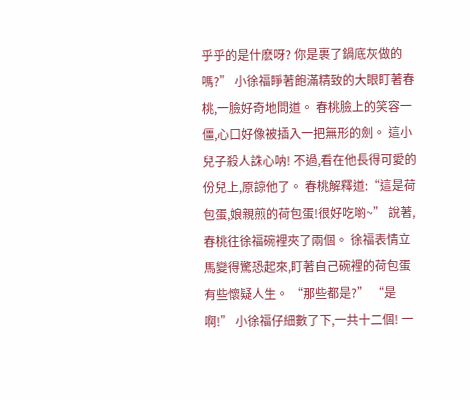乎乎的是什麽呀? 你是裹了鍋底灰做的嗎?” 小徐福睜著飽滿精致的大眼盯著春桃,一臉好奇地問道。 春桃臉上的笑容一僵,心口好像被插入一把無形的劍。 這小兒子殺人誅心呐! 不過,看在他長得可愛的份兒上,原諒他了。 春桃解釋道:“這是荷包蛋,娘親煎的荷包蛋!很好吃喲~” 說著,春桃往徐福碗裡夾了兩個。 徐福表情立馬變得驚恐起來,盯著自己碗裡的荷包蛋有些懷疑人生。 “那些都是?” “是啊!” 小徐福仔細數了下,一共十二個! 一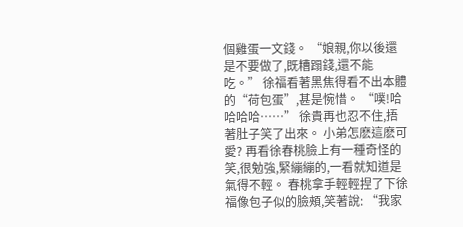個雞蛋一文錢。 “娘親,你以後還是不要做了,既糟蹋錢,還不能吃。” 徐福看著黑焦得看不出本體的“荷包蛋”,甚是惋惜。 “噗!哈哈哈哈……” 徐貴再也忍不住,捂著肚子笑了出來。 小弟怎麽這麽可愛? 再看徐春桃臉上有一種奇怪的笑,很勉強,緊繃繃的,一看就知道是氣得不輕。 春桃拿手輕輕捏了下徐福像包子似的臉頰,笑著說: “我家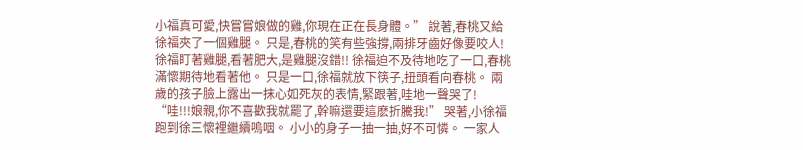小福真可愛,快嘗嘗娘做的雞,你現在正在長身體。” 說著,春桃又給徐福夾了一個雞腿。 只是,春桃的笑有些強撐,兩排牙齒好像要咬人! 徐福盯著雞腿,看著肥大,是雞腿沒錯!! 徐福迫不及待地吃了一口,春桃滿懷期待地看著他。 只是一口,徐福就放下筷子,扭頭看向春桃。 兩歲的孩子臉上露出一抹心如死灰的表情,緊跟著,哇地一聲哭了! “哇!!!娘親,你不喜歡我就罷了,幹嘛還要這麽折騰我!” 哭著,小徐福跑到徐三懷裡繼續嗚咽。 小小的身子一抽一抽,好不可憐。 一家人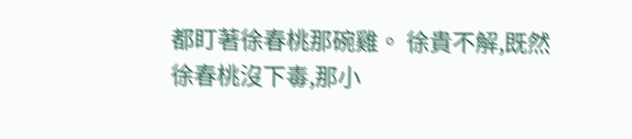都盯著徐春桃那碗雞。 徐貴不解,既然徐春桃沒下毒,那小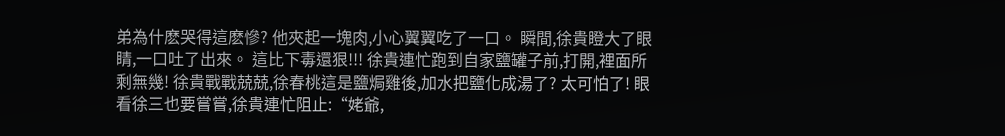弟為什麽哭得這麽慘? 他夾起一塊肉,小心翼翼吃了一口。 瞬間,徐貴瞪大了眼睛,一口吐了出來。 這比下毒還狠!!! 徐貴連忙跑到自家鹽罐子前,打開,裡面所剩無幾! 徐貴戰戰兢兢,徐春桃這是鹽焗雞後,加水把鹽化成湯了? 太可怕了! 眼看徐三也要嘗嘗,徐貴連忙阻止:“姥爺,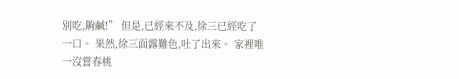別吃,齁鹹!” 但是,已經來不及,徐三已經吃了一口。 果然,徐三面露難色,吐了出來。 家裡唯一沒嘗春桃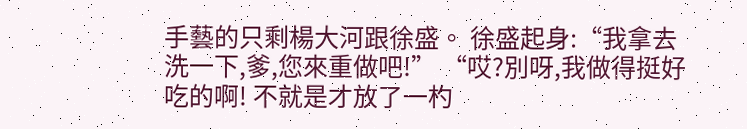手藝的只剩楊大河跟徐盛。 徐盛起身:“我拿去洗一下,爹,您來重做吧!” “哎?別呀,我做得挺好吃的啊! 不就是才放了一杓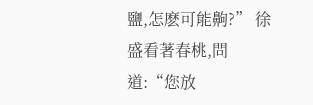鹽,怎麽可能齁?” 徐盛看著春桃,問道:“您放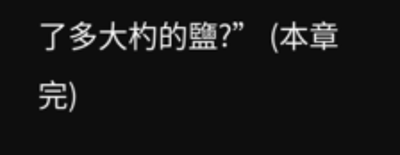了多大杓的鹽?” (本章完)